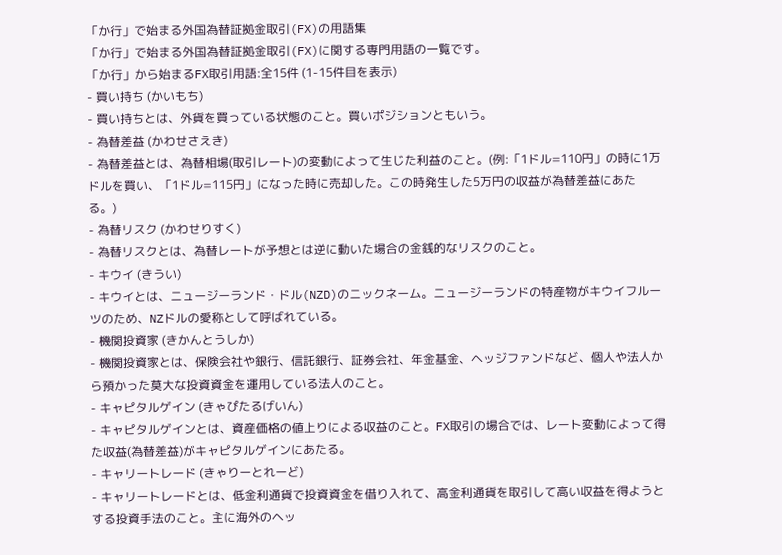「か行」で始まる外国為替証拠金取引(FX)の用語集
「か行」で始まる外国為替証拠金取引(FX)に関する専門用語の一覧です。
「か行」から始まるFX取引用語:全15件 (1-15件目を表示)
- 買い持ち (かいもち)
- 買い持ちとは、外貨を買っている状態のこと。買いポジションともいう。
- 為替差益 (かわせさえき)
- 為替差益とは、為替相場(取引レート)の変動によって生じた利益のこと。(例:「1ドル=110円」の時に1万ドルを買い、「1ドル=115円」になった時に売却した。この時発生した5万円の収益が為替差益にあたる。)
- 為替リスク (かわせりすく)
- 為替リスクとは、為替レートが予想とは逆に動いた場合の金銭的なリスクのこと。
- キウイ (きうい)
- キウイとは、ニュージーランド・ドル(NZD)のニックネーム。ニュージーランドの特産物がキウイフルーツのため、NZドルの愛称として呼ばれている。
- 機関投資家 (きかんとうしか)
- 機関投資家とは、保険会社や銀行、信託銀行、証券会社、年金基金、ヘッジファンドなど、個人や法人から預かった莫大な投資資金を運用している法人のこと。
- キャピタルゲイン (きゃぴたるげいん)
- キャピタルゲインとは、資産価格の値上りによる収益のこと。FX取引の場合では、レート変動によって得た収益(為替差益)がキャピタルゲインにあたる。
- キャリートレード (きゃりーとれーど)
- キャリートレードとは、低金利通貨で投資資金を借り入れて、高金利通貨を取引して高い収益を得ようとする投資手法のこと。主に海外のヘッ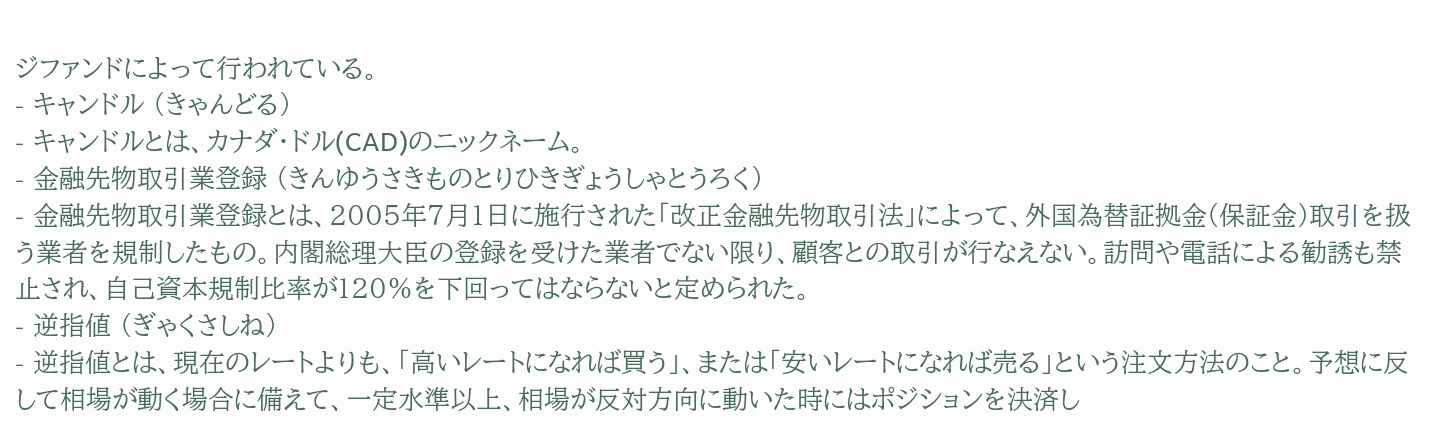ジファンドによって行われている。
- キャンドル (きゃんどる)
- キャンドルとは、カナダ・ドル(CAD)のニックネーム。
- 金融先物取引業登録 (きんゆうさきものとりひきぎょうしゃとうろく)
- 金融先物取引業登録とは、2005年7月1日に施行された「改正金融先物取引法」によって、外国為替証拠金(保証金)取引を扱う業者を規制したもの。内閣総理大臣の登録を受けた業者でない限り、顧客との取引が行なえない。訪問や電話による勧誘も禁止され、自己資本規制比率が120%を下回ってはならないと定められた。
- 逆指値 (ぎゃくさしね)
- 逆指値とは、現在のレートよりも、「高いレートになれば買う」、または「安いレートになれば売る」という注文方法のこと。予想に反して相場が動く場合に備えて、一定水準以上、相場が反対方向に動いた時にはポジションを決済し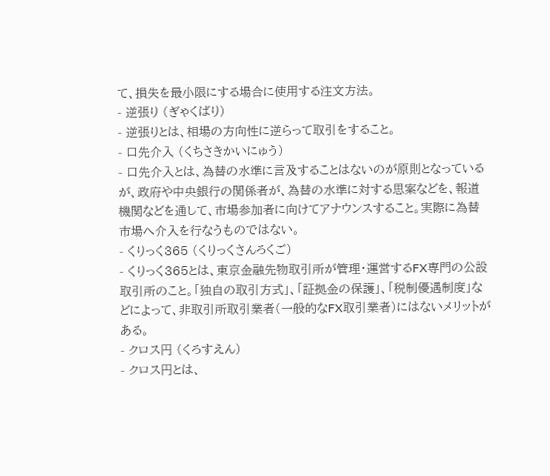て、損失を最小限にする場合に使用する注文方法。
- 逆張り (ぎゃくばり)
- 逆張りとは、相場の方向性に逆らって取引をすること。
- 口先介入 (くちさきかいにゅう)
- 口先介入とは、為替の水準に言及することはないのが原則となっているが、政府や中央銀行の関係者が、為替の水準に対する思案などを、報道機関などを通して、市場参加者に向けてアナウンスすること。実際に為替市場へ介入を行なうものではない。
- くりっく365 (くりっくさんろくご)
- くりっく365とは、東京金融先物取引所が管理・運営するFX専門の公設取引所のこと。「独自の取引方式」、「証拠金の保護」、「税制優遇制度」などによって、非取引所取引業者(一般的なFX取引業者)にはないメリットがある。
- クロス円 (くろすえん)
- クロス円とは、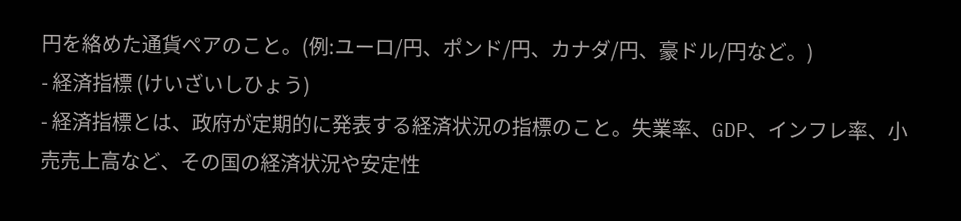円を絡めた通貨ペアのこと。(例:ユーロ/円、ポンド/円、カナダ/円、豪ドル/円など。)
- 経済指標 (けいざいしひょう)
- 経済指標とは、政府が定期的に発表する経済状況の指標のこと。失業率、GDP、インフレ率、小売売上高など、その国の経済状況や安定性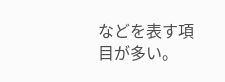などを表す項目が多い。